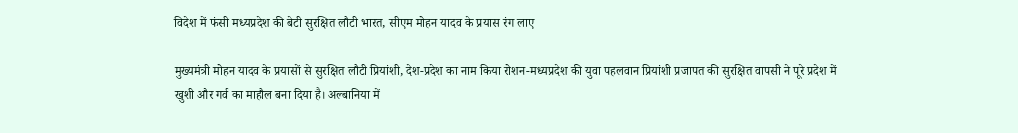विदेश में फंसी मध्यप्रदेश की बेटी सुरक्षित लौटी भारत, सीएम मोहन यादव के प्रयास रंग लाए

मुख्यमंत्री मोहन यादव के प्रयासों से सुरक्षित लौटी प्रियांशी, देश-प्रदेश का नाम किया रोशन-मध्यप्रदेश की युवा पहलवान प्रियांशी प्रजापत की सुरक्षित वापसी ने पूरे प्रदेश में खुशी और गर्व का माहौल बना दिया है। अल्बानिया में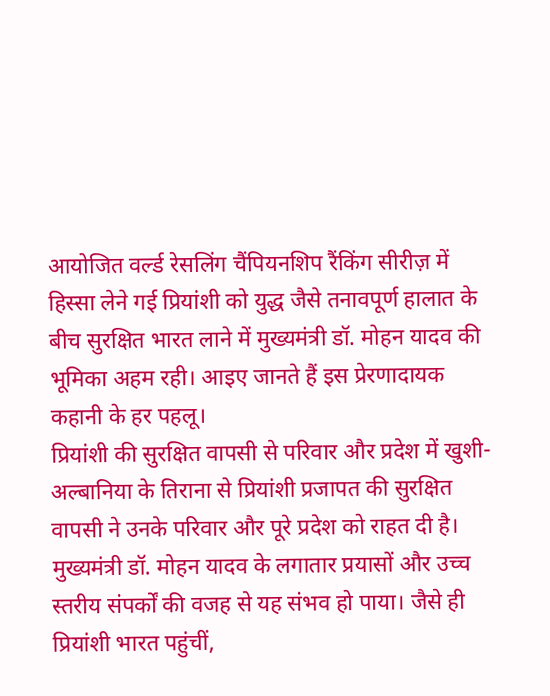आयोजित वर्ल्ड रेसलिंग चैंपियनशिप रैंकिंग सीरीज़ में हिस्सा लेने गई प्रियांशी को युद्ध जैसे तनावपूर्ण हालात के बीच सुरक्षित भारत लाने में मुख्यमंत्री डॉ. मोहन यादव की भूमिका अहम रही। आइए जानते हैं इस प्रेरणादायक कहानी के हर पहलू।
प्रियांशी की सुरक्षित वापसी से परिवार और प्रदेश में खुशी-अल्बानिया के तिराना से प्रियांशी प्रजापत की सुरक्षित वापसी ने उनके परिवार और पूरे प्रदेश को राहत दी है। मुख्यमंत्री डॉ. मोहन यादव के लगातार प्रयासों और उच्च स्तरीय संपर्कों की वजह से यह संभव हो पाया। जैसे ही प्रियांशी भारत पहुंचीं,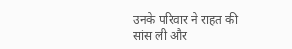उनके परिवार ने राहत की सांस ली और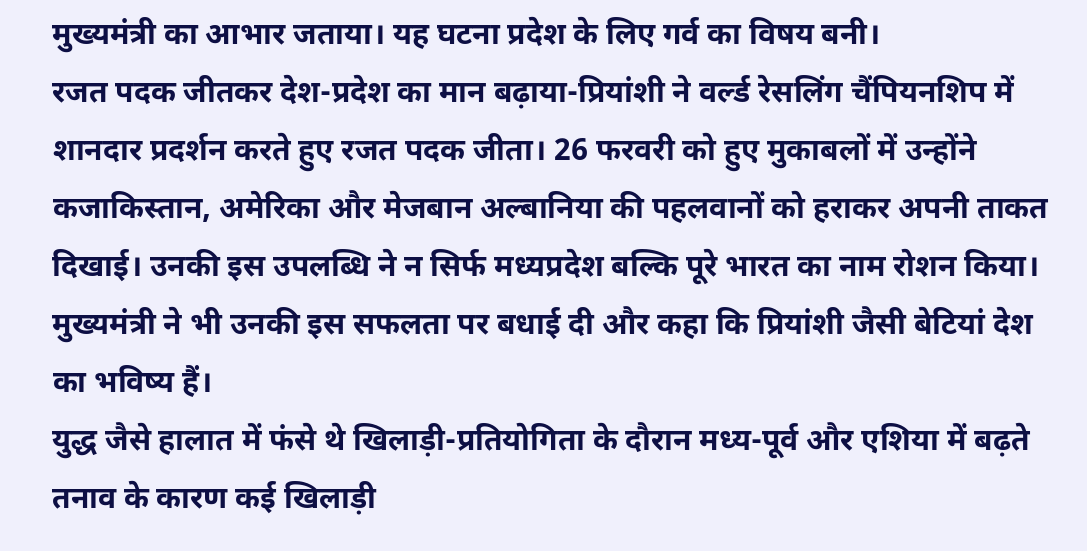मुख्यमंत्री का आभार जताया। यह घटना प्रदेश के लिए गर्व का विषय बनी।
रजत पदक जीतकर देश-प्रदेश का मान बढ़ाया-प्रियांशी ने वर्ल्ड रेसलिंग चैंपियनशिप में शानदार प्रदर्शन करते हुए रजत पदक जीता। 26 फरवरी को हुए मुकाबलों में उन्होंने कजाकिस्तान, अमेरिका और मेजबान अल्बानिया की पहलवानों को हराकर अपनी ताकत दिखाई। उनकी इस उपलब्धि ने न सिर्फ मध्यप्रदेश बल्कि पूरे भारत का नाम रोशन किया। मुख्यमंत्री ने भी उनकी इस सफलता पर बधाई दी और कहा कि प्रियांशी जैसी बेटियां देश का भविष्य हैं।
युद्ध जैसे हालात में फंसे थे खिलाड़ी-प्रतियोगिता के दौरान मध्य-पूर्व और एशिया में बढ़ते तनाव के कारण कई खिलाड़ी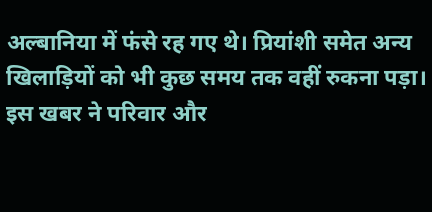अल्बानिया में फंसे रह गए थे। प्रियांशी समेत अन्य खिलाड़ियों को भी कुछ समय तक वहीं रुकना पड़ा। इस खबर ने परिवार और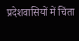प्रदेशवासियों में चिंता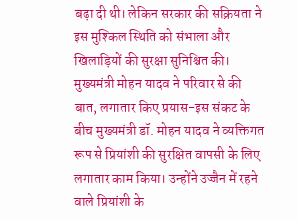बढ़ा दी थी। लेकिन सरकार की सक्रियता ने इस मुश्किल स्थिति को संभाला और खिलाड़ियों की सुरक्षा सुनिश्चित की।
मुख्यमंत्री मोहन यादव ने परिवार से की बात, लगातार किए प्रयास-इस संकट के बीच मुख्यमंत्री डॉ. मोहन यादव ने व्यक्तिगत रूप से प्रियांशी की सुरक्षित वापसी के लिए लगातार काम किया। उन्होंने उज्जैन में रहने वाले प्रियांशी के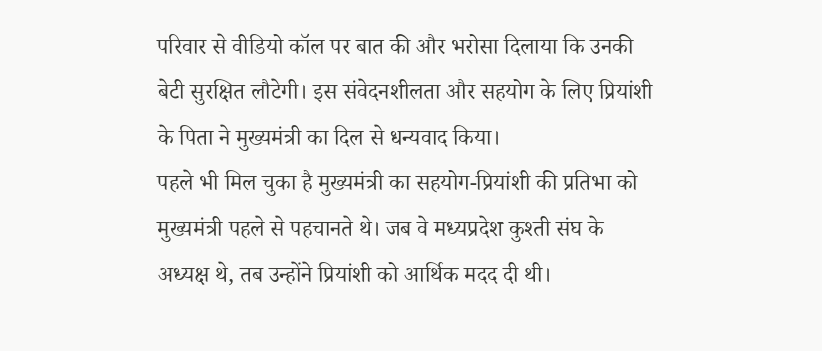परिवार से वीडियो कॉल पर बात की और भरोसा दिलाया कि उनकी बेटी सुरक्षित लौटेगी। इस संवेदनशीलता और सहयोग के लिए प्रियांशी के पिता ने मुख्यमंत्री का दिल से धन्यवाद किया।
पहले भी मिल चुका है मुख्यमंत्री का सहयोग-प्रियांशी की प्रतिभा को मुख्यमंत्री पहले से पहचानते थे। जब वे मध्यप्रदेश कुश्ती संघ के अध्यक्ष थे, तब उन्होंने प्रियांशी को आर्थिक मदद दी थी।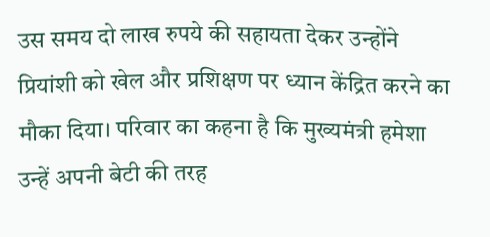उस समय दो लाख रुपये की सहायता देकर उन्होंने प्रियांशी को खेल और प्रशिक्षण पर ध्यान केंद्रित करने का मौका दिया। परिवार का कहना है कि मुख्यमंत्री हमेशा उन्हें अपनी बेटी की तरह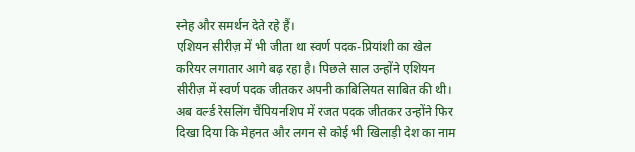स्नेह और समर्थन देते रहे हैं।
एशियन सीरीज़ में भी जीता था स्वर्ण पदक-प्रियांशी का खेल करियर लगातार आगे बढ़ रहा है। पिछले साल उन्होंने एशियन सीरीज़ में स्वर्ण पदक जीतकर अपनी काबिलियत साबित की थी। अब वर्ल्ड रेसलिंग चैंपियनशिप में रजत पदक जीतकर उन्होंने फिर दिखा दिया कि मेहनत और लगन से कोई भी खिलाड़ी देश का नाम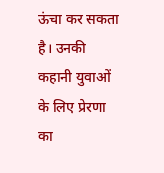ऊंचा कर सकता है। उनकी कहानी युवाओं के लिए प्रेरणा का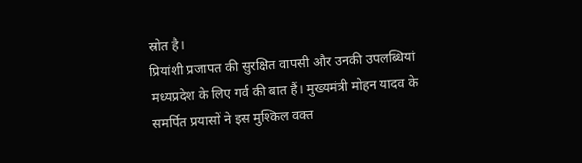स्रोत है।
प्रियांशी प्रजापत की सुरक्षित वापसी और उनकी उपलब्धियां मध्यप्रदेश के लिए गर्व की बात हैं। मुख्यमंत्री मोहन यादव के समर्पित प्रयासों ने इस मुश्किल वक्त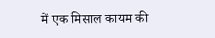में एक मिसाल कायम की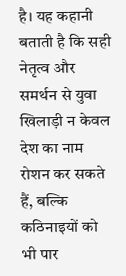है। यह कहानी बताती है कि सही नेतृत्व और समर्थन से युवा खिलाड़ी न केवल देश का नाम रोशन कर सकते हैं, बल्कि कठिनाइयों को भी पार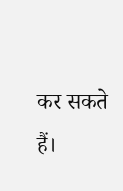कर सकते हैं।